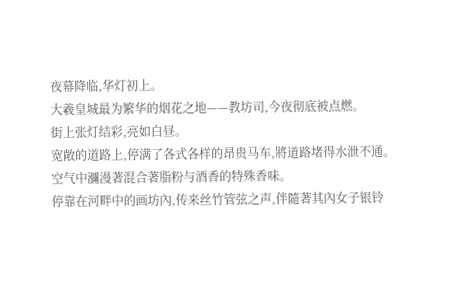夜幕降临,华灯初上。
大羲皇城最为繁华的烟花之地——教坊司,今夜彻底被点燃。
街上张灯结彩,亮如白昼。
宽敞的道路上,停满了各式各样的昂贵马车,將道路堵得水泄不通。
空气中瀰漫著混合著脂粉与酒香的特殊香味。
停靠在河畔中的画坊內,传来丝竹管弦之声,伴隨著其內女子银铃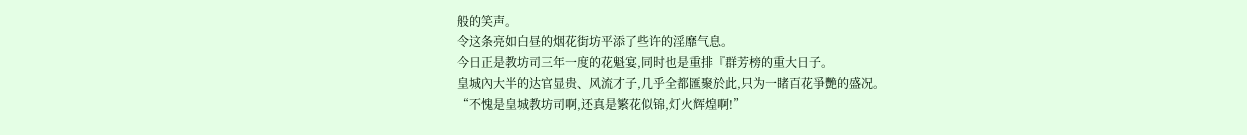般的笑声。
令这条亮如白昼的烟花街坊平添了些许的淫靡气息。
今日正是教坊司三年一度的花魁宴,同时也是重排『群芳榜的重大日子。
皇城內大半的达官显贵、风流才子,几乎全都匯聚於此,只为一睹百花爭艷的盛况。
“不愧是皇城教坊司啊,还真是繁花似锦,灯火辉煌啊!”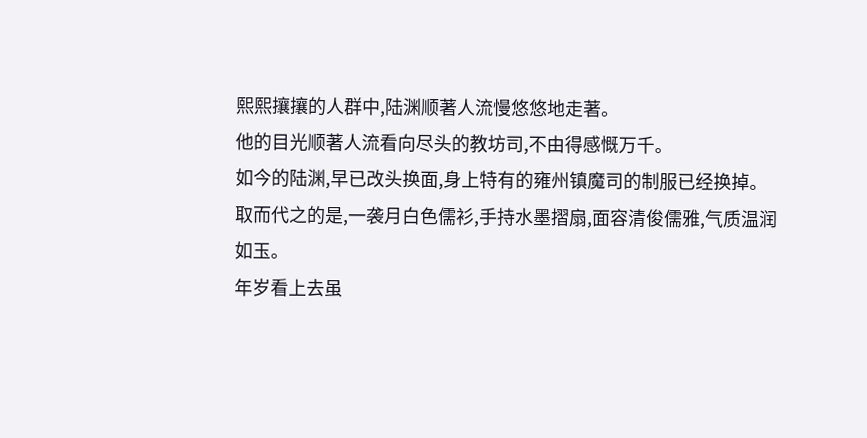熙熙攘攘的人群中,陆渊顺著人流慢悠悠地走著。
他的目光顺著人流看向尽头的教坊司,不由得感慨万千。
如今的陆渊,早已改头换面,身上特有的雍州镇魔司的制服已经换掉。
取而代之的是,一袭月白色儒衫,手持水墨摺扇,面容清俊儒雅,气质温润如玉。
年岁看上去虽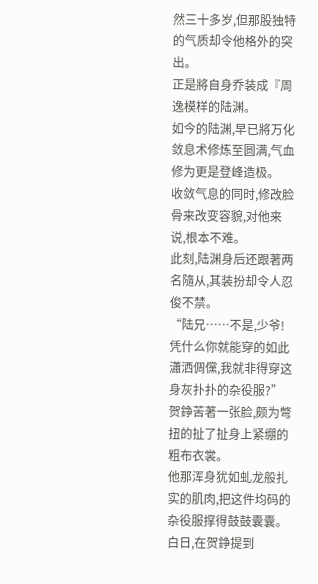然三十多岁,但那股独特的气质却令他格外的突出。
正是將自身乔装成『周逸模样的陆渊。
如今的陆渊,早已將万化敛息术修炼至圆满,气血修为更是登峰造极。
收敛气息的同时,修改脸骨来改变容貌,对他来说,根本不难。
此刻,陆渊身后还跟著两名隨从,其装扮却令人忍俊不禁。
“陆兄……不是,少爷!凭什么你就能穿的如此瀟洒倜儻,我就非得穿这身灰扑扑的杂役服?”
贺錚苦著一张脸,颇为彆扭的扯了扯身上紧绷的粗布衣裳。
他那浑身犹如虬龙般扎实的肌肉,把这件均码的杂役服撑得鼓鼓囊囊。
白日,在贺錚提到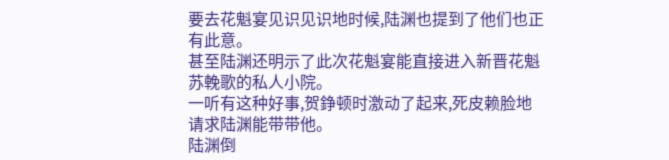要去花魁宴见识见识地时候,陆渊也提到了他们也正有此意。
甚至陆渊还明示了此次花魁宴能直接进入新晋花魁苏輓歌的私人小院。
一听有这种好事,贺錚顿时激动了起来,死皮赖脸地请求陆渊能带带他。
陆渊倒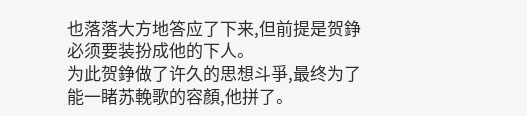也落落大方地答应了下来,但前提是贺錚必须要装扮成他的下人。
为此贺錚做了许久的思想斗爭,最终为了能一睹苏輓歌的容顏,他拼了。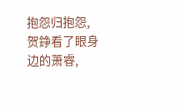抱怨归抱怨,贺錚看了眼身边的萧睿,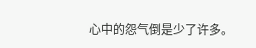心中的怨气倒是少了许多。